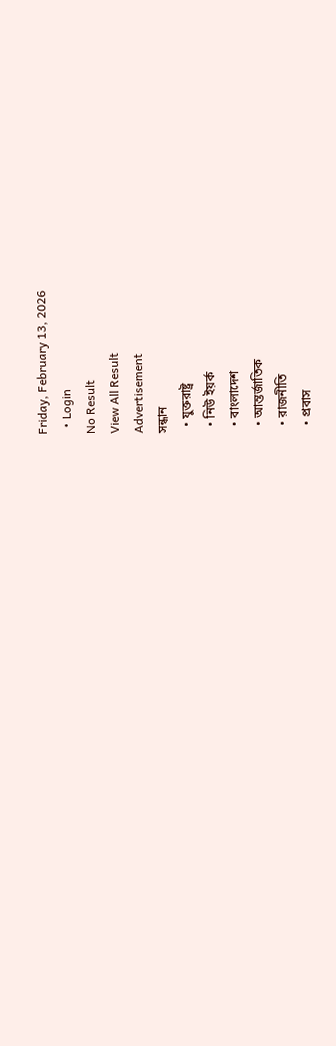Friday, February 13, 2026
  • Login
No Result
View All Result
Advertisement
সন্ধান
  • যুক্তরাষ্ট্র
  • নিউ ইয়র্ক
  • বাংলাদেশ
  • আন্তর্জাতিক
  • রাজনীতি
  • প্রবাস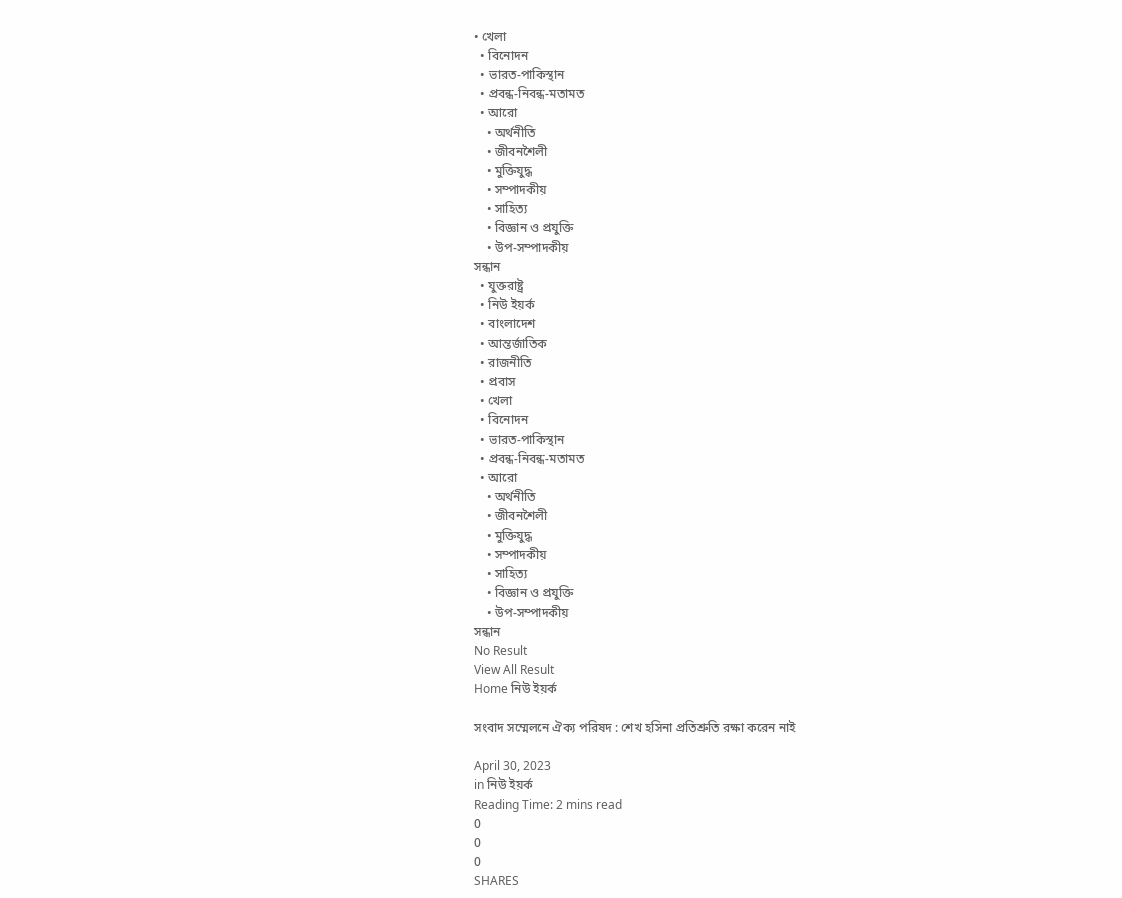• খেলা
  • বিনোদন
  • ভারত-পাকিস্থান
  • প্রবন্ধ-নিবন্ধ-মতামত
  • আরো
    • অর্থনীতি
    • জীবনশৈলী
    • মুক্তিযুদ্ধ
    • সম্পাদকীয়
    • সাহিত্য
    • বিজ্ঞান ও প্রযুক্তি
    • উপ-সম্পাদকীয়
সন্ধান
  • যুক্তরাষ্ট্র
  • নিউ ইয়র্ক
  • বাংলাদেশ
  • আন্তর্জাতিক
  • রাজনীতি
  • প্রবাস
  • খেলা
  • বিনোদন
  • ভারত-পাকিস্থান
  • প্রবন্ধ-নিবন্ধ-মতামত
  • আরো
    • অর্থনীতি
    • জীবনশৈলী
    • মুক্তিযুদ্ধ
    • সম্পাদকীয়
    • সাহিত্য
    • বিজ্ঞান ও প্রযুক্তি
    • উপ-সম্পাদকীয়
সন্ধান
No Result
View All Result
Home নিউ ইয়র্ক

সংবাদ সম্মেলনে ঐক্য পরিষদ : শেখ হসিনা প্রতিশ্রুতি রক্ষা করেন নাই

April 30, 2023
in নিউ ইয়র্ক
Reading Time: 2 mins read
0
0
0
SHARES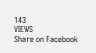143
VIEWS
Share on Facebook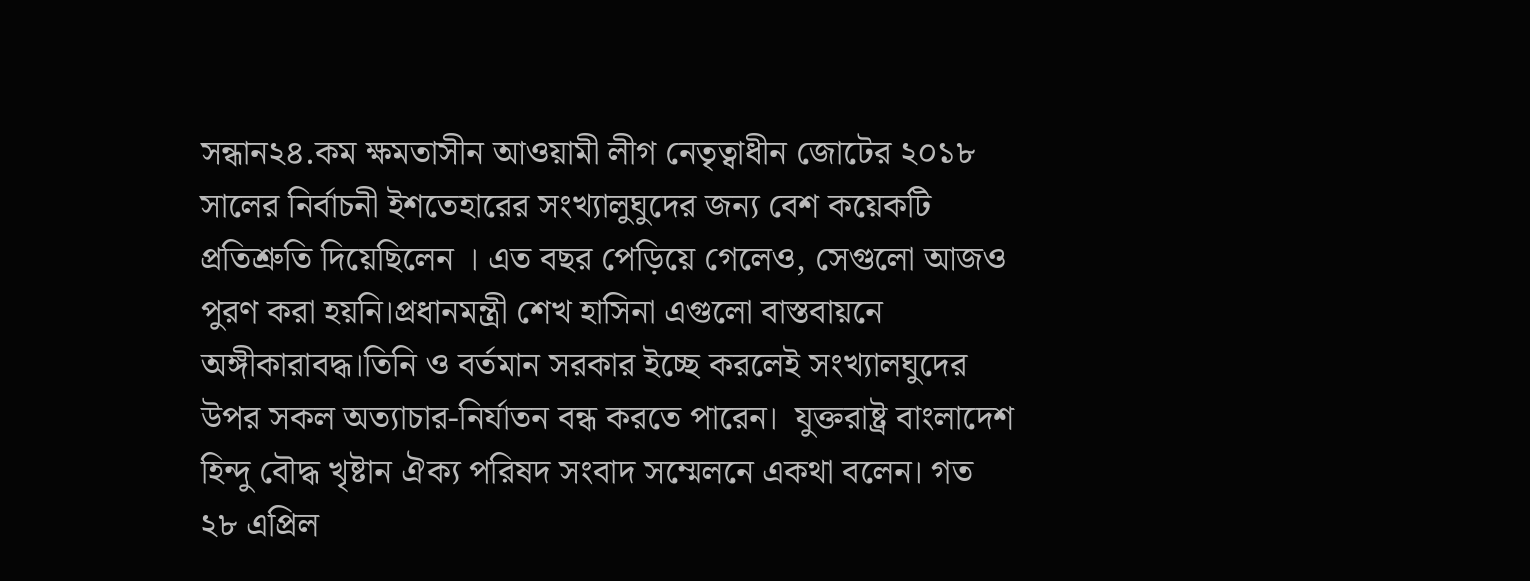সন্ধান২৪.কম ক্ষমতাসীন আওয়ামী লীগ নেতৃত্বাধীন জোটের ২০১৮ সালের নির্বাচনী ইশতেহারের সংখ্যালুঘুদের জন্য বেশ কয়েকটি প্রতিশ্রুতি দিয়েছিলেন । এত বছর পেড়িয়ে গেলেও, সেগুলো আজও পুরণ করা হয়নি।প্রধানমন্ত্রী শেখ হাসিনা এগুলো বাস্তবায়নে অঙ্গীকারাবদ্ধ।তিনি ও বর্তমান সরকার ইচ্ছে করলেই সংখ্যালঘুদের উপর সকল অত্যাচার-নির্যাতন বন্ধ করতে পারেন।  যুক্তরাষ্ট্র বাংলাদেশ হিন্দু বৌদ্ধ খৃষ্টান ঐক্য পরিষদ সংবাদ সম্মেলনে একথা বলেন। গত ২৮ এপ্রিল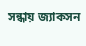সন্ধায় জ্যাকসন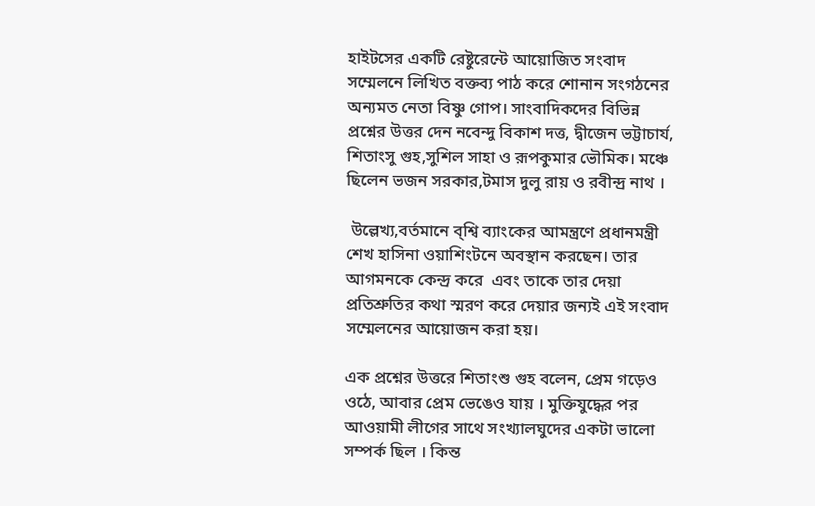হাইটসের একটি রেষ্টুরেন্টে আয়োজিত সংবাদ সম্মেলনে লিখিত বক্তব্য পাঠ করে শোনান সংগঠনের অন্যমত নেতা বিষ্ণু গোপ। সাংবাদিকদের বিভিন্ন প্রশ্নের উত্তর দেন নবেন্দু বিকাশ দত্ত, দ্বীজেন ভট্টাচার্য, শিতাংসু গুহ,সুশিল সাহা ও রূপকুমার ভৌমিক। মঞ্চে ছিলেন ভজন সরকার,টমাস দুলু রায় ও রবীন্দ্র নাথ ।

 উল্লেখ্য,বর্তমানে ব্শ্বি ব্যাংকের আমন্ত্রণে প্রধানমন্ত্রী শেখ হাসিনা ওয়াশিংটনে অবস্থান করছেন। তার আগমনকে কেন্দ্র করে  এবং তাকে তার দেয়া প্রতিশ্রুতির কথা স্মরণ করে দেয়ার জন্যই এই সংবাদ সম্মেলনের আয়োজন করা হয়।

এক ‍প্রশ্নের উত্তরে শিতাংশু গুহ বলেন, প্রেম গড়েও ওঠে, আবার প্রেম ভেঙেও যায় । মুক্তিযুদ্ধের পর আওয়ামী লীগের সাথে সংখ্যালঘুদের একটা ভালো সম্পর্ক ছিল । কিন্ত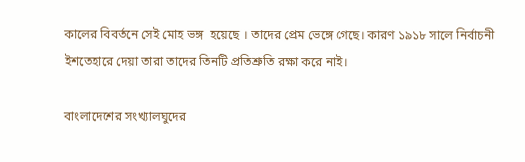কালের বিবর্তনে সেই মোহ ভঙ্গ  হয়েছে । তাদের প্রেম ভেঙ্গে গেছে। কারণ ১৯১৮ সালে নির্বাচনী ইশতেহারে দেয়া তারা তাদের তিনটি প্রতিশ্রুতি রক্ষা করে নাই।

বাংলাদেশের সংখ্যালঘুদের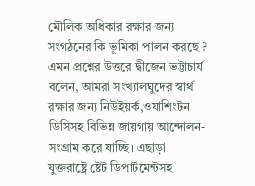মৌলিক অধিকার রক্ষার জন্য সংগঠনের কি ভূমিকা পালন করছে ? এমন প্রশ্নের উত্তরে দ্বীজেন ভট্টাচার্য বলেন, আমরা সংখ্যালঘুদের স্বার্থ রক্ষার জন্য নিউইয়র্ক,ওযাশিংটন ডিসিসহ বিভিন্ন জায়গায় আন্দোলন-সংগ্রাম করে যাচ্ছি। এছাড়া যুক্তরাষ্ট্রে ষ্টেট ডিপার্টমেন্টসহ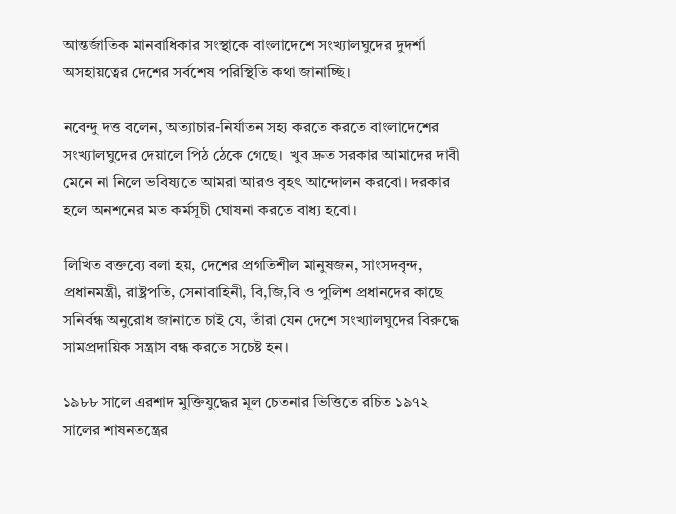আন্তর্জাতিক মানবাধিকার সংস্থাকে বাংলাদেশে সংখ্যালঘুদের দুদর্শা অসহায়ত্বের দেশের সর্বশেষ পরিস্থিতি কথা জানাচ্ছি।

নবেন্দু দত্ত বলেন, অত্যাচার-নির্যাতন সহ্য করতে করতে বাংলাদেশের সংখ্যালঘুদের দেয়ালে পিঠ ঠেকে গেছে।  খুব দ্রুত সরকার আমাদের দাবী মেনে না নিলে ভবিষ্যতে আমরা আরও বৃহৎ আন্দোলন করবো। দরকার হলে অনশনের মত কর্মসূচী ঘোষনা করতে বাধ্য হবো।

লিখিত বক্তব্যে বলা হয়, দেশের প্রগতিশীল মানুষজন, সাংসদবৃন্দ, প্রধানমন্ত্রী, রাষ্ট্রপতি, সেনাবাহিনী, বি,জি,বি ও পুলিশ প্রধানদের কাছে সনির্বন্ধ অনুরোধ জানাতে চাই যে, তাঁরা যেন দেশে সংখ্যালঘুদের বিরুদ্ধে সামপ্রদায়িক সন্ত্রাস বন্ধ করতে সচেষ্ট হন।

১৯৮৮ সালে এরশাদ মুক্তিযুদ্ধের মূল চেতনার ভিত্তিতে রচিত ১৯৭২ সালের শাষনতন্ত্রের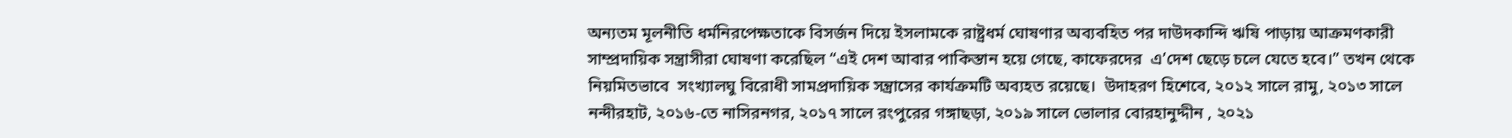অন্যতম মূলনীতি ধর্মনিরপেক্ষতাকে বিসর্জন দিয়ে ইসলামকে রাষ্ট্রধর্ম ঘোষণার অব্যবহিত পর দাউদকান্দি ঋষি পাড়ায় আক্রমণকারী সাম্প্রদায়িক সন্ত্রাসীরা ঘোষণা করেছিল “এই দেশ আবার পাকিস্তান হয়ে গেছে, কাফেরদের  এ’দেশ ছেড়ে চলে যেতে হবে।” তখন থেকে নিয়মিতভাবে  সংখ্যালঘু বিরোধী সামপ্রদায়িক সন্ত্রাসের কার্যক্রমটি অব্যহত রয়েছে।  উদাহরণ হিশেবে, ২০১২ সালে রামু, ২০১৩ সালে নন্দীরহাট, ২০১৬-তে নাসিরনগর, ২০১৭ সালে রংপুরের গঙ্গাছড়া, ২০১৯ সালে ভোলার বোরহানুদ্দীন , ২০২১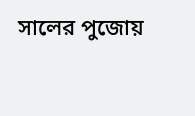সালের পুজোয়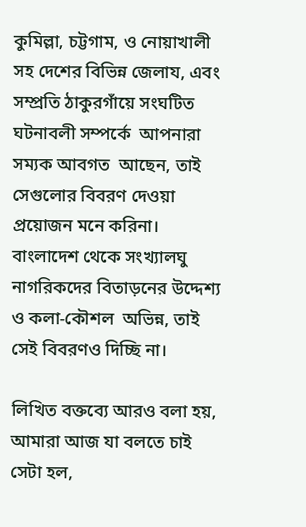কুমিল্লা, চট্টগাম, ও নোয়াখালী সহ দেশের বিভিন্ন জেলায, এবং সম্প্রতি ঠাকুরগাঁয়ে সংঘটিত ঘটনাবলী সম্পর্কে  আপনারা সম্যক আবগত  আছেন, তাই সেগুলোর বিবরণ দেওয়া প্রয়োজন মনে করিনা।  বাংলাদেশ থেকে সংখ্যালঘু নাগরিকদের বিতাড়নের উদ্দেশ্য ও কলা-কৌশল  অভিন্ন, তাই সেই বিবরণও দিচ্ছি না।

লিখিত বক্তব্যে আরও বলা হয়, আমারা আজ যা বলতে চাই সেটা হল,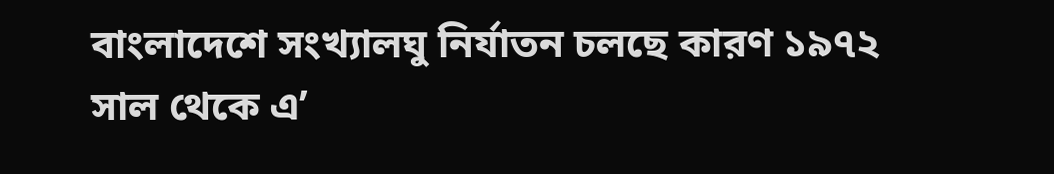বাংলাদেশে সংখ্যালঘু নির্যাতন চলছে কারণ ১৯৭২ সাল থেকে এ’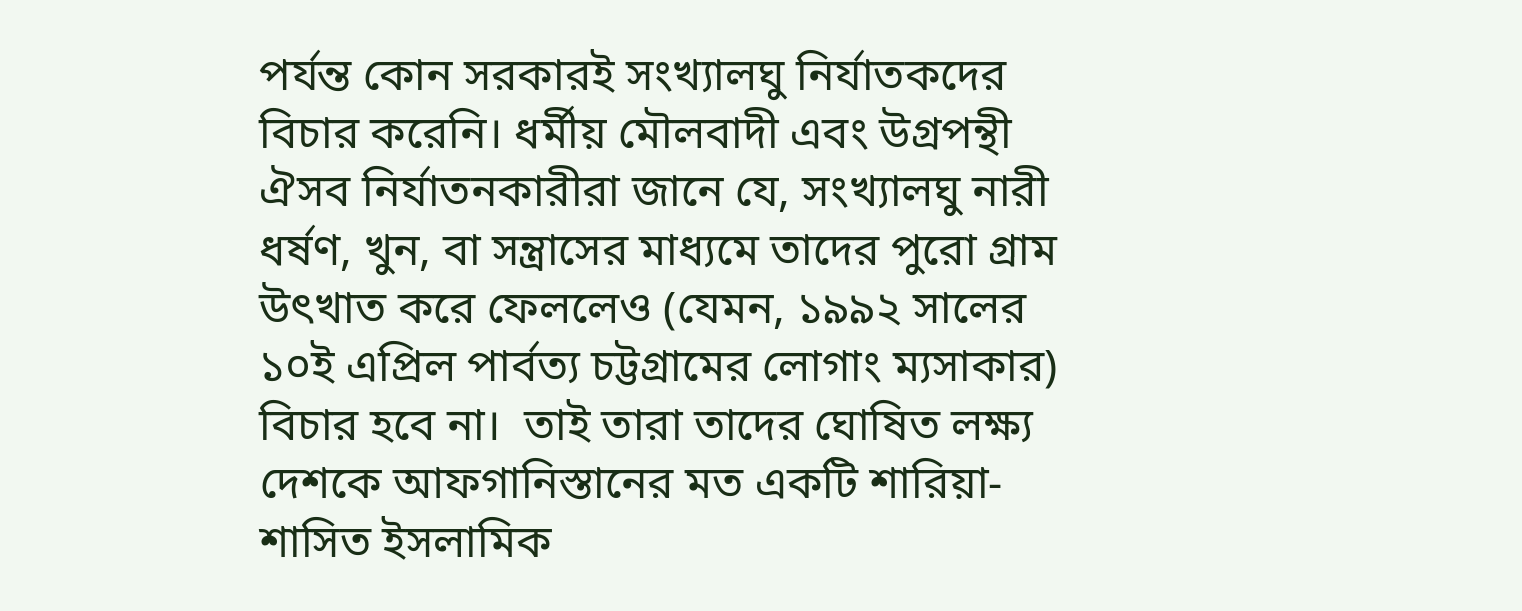পর্যন্ত কোন সরকারই সংখ্যালঘু নির্যাতকদের বিচার করেনি। ধর্মীয় মৌলবাদী এবং উগ্রপন্থী ঐসব নির্যাতনকারীরা জানে যে, সংখ্যালঘু নারী ধর্ষণ, খুন, বা সন্ত্রাসের মাধ্যমে তাদের পুরো গ্রাম উৎখাত করে ফেললেও (যেমন, ১৯৯২ সালের ১০ই এপ্রিল পার্বত্য চট্টগ্রামের লোগাং ম্যসাকার) বিচার হবে না।  তাই তারা তাদের ঘোষিত লক্ষ্য দেশকে আফগানিস্তানের মত একটি শারিয়া-শাসিত ইসলামিক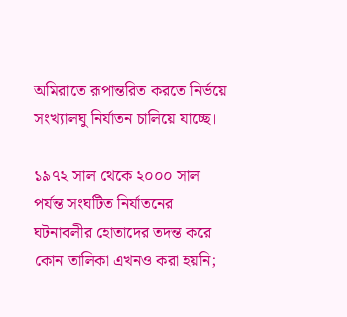অমিরাতে রূপান্তরিত করতে নির্ভয়ে সংখ্যালঘু নির্যাতন চালিয়ে যাচ্ছে।

১৯৭২ সাল থেকে ২০০০ সাল পর্যন্ত সংঘটিত নির্যাতনের ঘটনাবলীর হোতাদের তদন্ত করে কোন তালিকা এখনও করা হয়নি;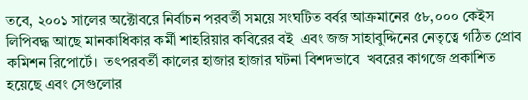তবে, ২০০১ সালের অক্টোবরে নির্বাচন পরবর্তী সময়ে সংঘটিত বর্বর আক্রমানের ৫৮,০০০ কেইস লিপিবদ্ধ আছে মানকাধিকার কর্মী শাহরিয়ার কবিরের বই  এবং জজ সাহাবুদ্দিনের নেতৃত্বে গঠিত প্রোব কমিশন রিপোর্টে।  তৎপরবর্তী কালের হাজার হাজার ঘটনা বিশদভাবে  খবরের কাগজে প্রকাশিত হয়েছে এবং সেগুলোর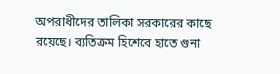অপরাধীদের তালিকা সরকারের কাছে রয়েছে। ব্যতিক্রম হিশেবে হাতে গুনা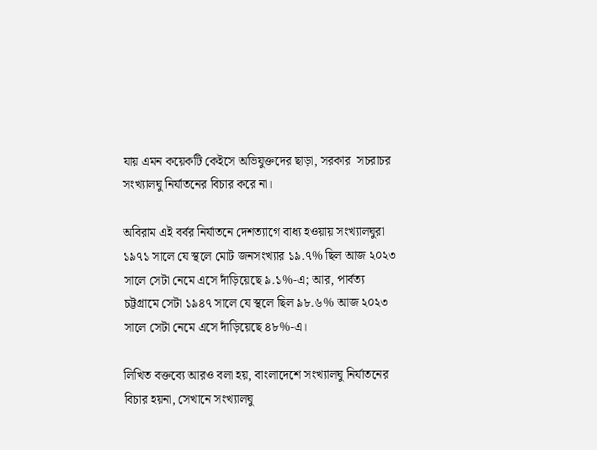যায় এমন কয়েকটি কেইসে অভিযুক্তদের ছাড়া, সরকার  সচরাচর সংখ্যালঘু নির্যাতনের বিচার করে না।

অবিরাম এই বর্বর নির্যাতনে দেশত্যাগে বাধ্য হওয়ায় সংখ্যালঘুরা ১৯৭১ সালে যে স্থলে মোট জনসংখ্যার ১৯.৭% ছিল আজ ২০২৩ সালে সেটা নেমে এসে দাঁড়িয়েছে ৯.১%-এ; আর, পার্বত্য চট্টগ্রামে সেটা ১৯৪৭ সালে যে স্থলে ছিল ৯৮.৬% আজ ২০২৩ সালে সেটা নেমে এসে দাঁড়িয়েছে ৪৮%-এ।

লিখিত বক্তব্যে আরও বলা হয়, বাংলাদেশে সংখ্যালঘু নির্যাতনের বিচার হয়না, সেখানে সংখ্যালঘু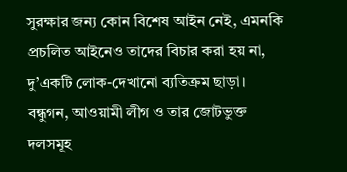সুরক্ষার জন্য কোন বিশেষ আইন নেই, এমনকি প্রচলিত আইনেও তাদের বিচার করা হয় না, দু’একটি লোক-দেখানো ব্যতিক্রম ছাড়া। বন্ধুগন, আওয়ামী লীগ ও তার জোটভুক্ত দলসমূহ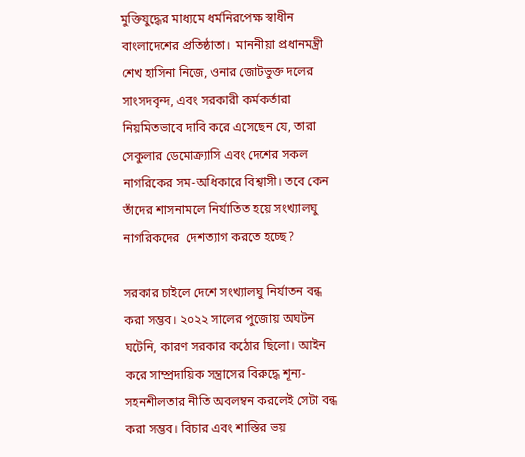মুক্তিযুদ্ধের মাধ্যমে ধর্মনিরপেক্ষ স্বাধীন বাংলাদেশের প্রতিষ্ঠাতা।  মাননীয়া প্রধানমন্ত্রী শেখ হাসিনা নিজে, ওনার জোটভুক্ত দলের সাংসদবৃন্দ, এবং সরকারী কর্মকর্তারা নিয়মিতভাবে দাবি করে এসেছেন যে, তারা সেকুলার ডেমোক্র্যাসি এবং দেশের সকল নাগরিকের সম-অধিকারে বিশ্বাসী। তবে কেন তাঁদের শাসনামলে নির্যাতিত হয়ে সংখ্যালঘু নাগরিকদের  দেশত্যাগ করতে হচ্ছে?

সরকার চাইলে দেশে সংখ্যালঘু নির্যাতন বন্ধ করা সম্ভব। ২০২২ সালের পুজোয় অঘটন ঘটেনি, কারণ সরকার কঠোর ছিলো। আইন করে সাম্প্রদায়িক সন্ত্রাসের বিরুদ্ধে শূন্য-সহনশীলতার নীতি অবলম্বন করলেই সেটা বন্ধ করা সম্ভব। বিচার এবং শাস্তির ভয়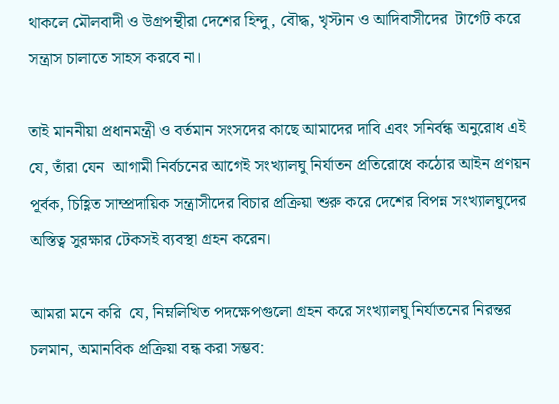থাকলে মৌলবাদী ও উগ্রপন্থীরা দেশের হিন্দু, বৌদ্ধ, খৃস্টান ও আদিবাসীদের  টার্গেট করে সন্ত্রাস চালাতে সাহস করবে না।

তাই মাননীয়া প্রধানমন্ত্রী ও বর্তমান সংসদের কাছে আমাদের দাবি এবং সনির্বন্ধ অনুরোধ এই যে, তাঁরা যেন  আগামী নির্বচনের আগেই সংখ্যালঘু নির্যাতন প্রতিরোধে কঠোর আইন প্রণয়ন পূর্বক, চিহ্ণিত সাম্প্রদায়িক সন্ত্রাসীদের বিচার প্রক্রিয়া শুরু করে দেশের বিপন্ন সংখ্যালঘুদের অস্তিত্ব সুরক্ষার টেকসই ব্যবস্থা গ্রহন করেন।

আমরা মনে করি  যে, নিম্নলিখিত পদক্ষেপগুলো গ্রহন করে সংখ্যালঘু নির্যাতনের নিরন্তর চলমান, অমানবিক প্রক্রিয়া বন্ধ করা সম্ভব: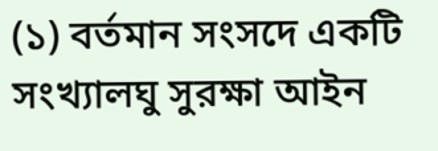(১) বর্তমান সংসদে একটি সংখ্যালঘু সুরক্ষা আইন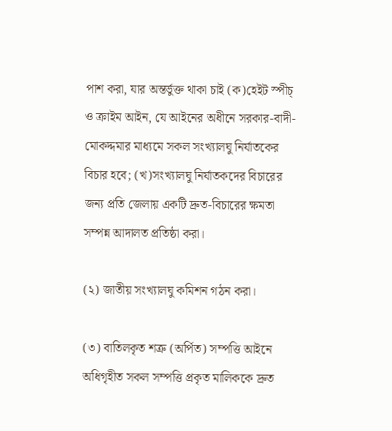পাশ করা, যার অন্তর্ভুক্ত থাকা চাই (ক)হেইট স্পীচ্ ও ক্রাইম আইন, যে আইনের অধীনে সরকার-বাদী-মোকদ্দমার মাধ্যমে সকল সংখ্যালঘু নির্যাতকের বিচার হবে; (খ)সংখ্যালঘু নির্যাতকদের বিচারের জন্য প্রতি জেলায় একটি দ্রুত-বিচারের ক্ষমতা সম্পন্ন আদালত প্রতিষ্ঠা করা।

(২) জাতীয় সংখ্যালঘু কমিশন গঠন করা।

(৩) বাতিলকৃত শত্রু (অর্পিত) সম্পত্তি আইনে অধিগৃহীত সকল সম্পত্তি প্রকৃত মালিককে দ্রুত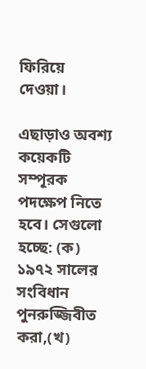ফিরিয়ে দেওয়া।

এছাড়াও অবশ্য কয়েকটি  সম্পূরক পদক্ষেপ নিতে হবে। সেগুলো হচ্ছে: (ক) ১৯৭২ সালের সংবিধান পুনরুজ্জিবীত করা,(খ)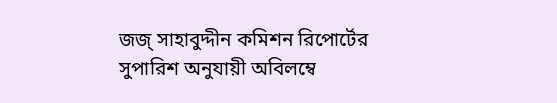জজ্ সাহাবুদ্দীন কমিশন রিপোর্টের সুপারিশ অনুযায়ী অবিলম্বে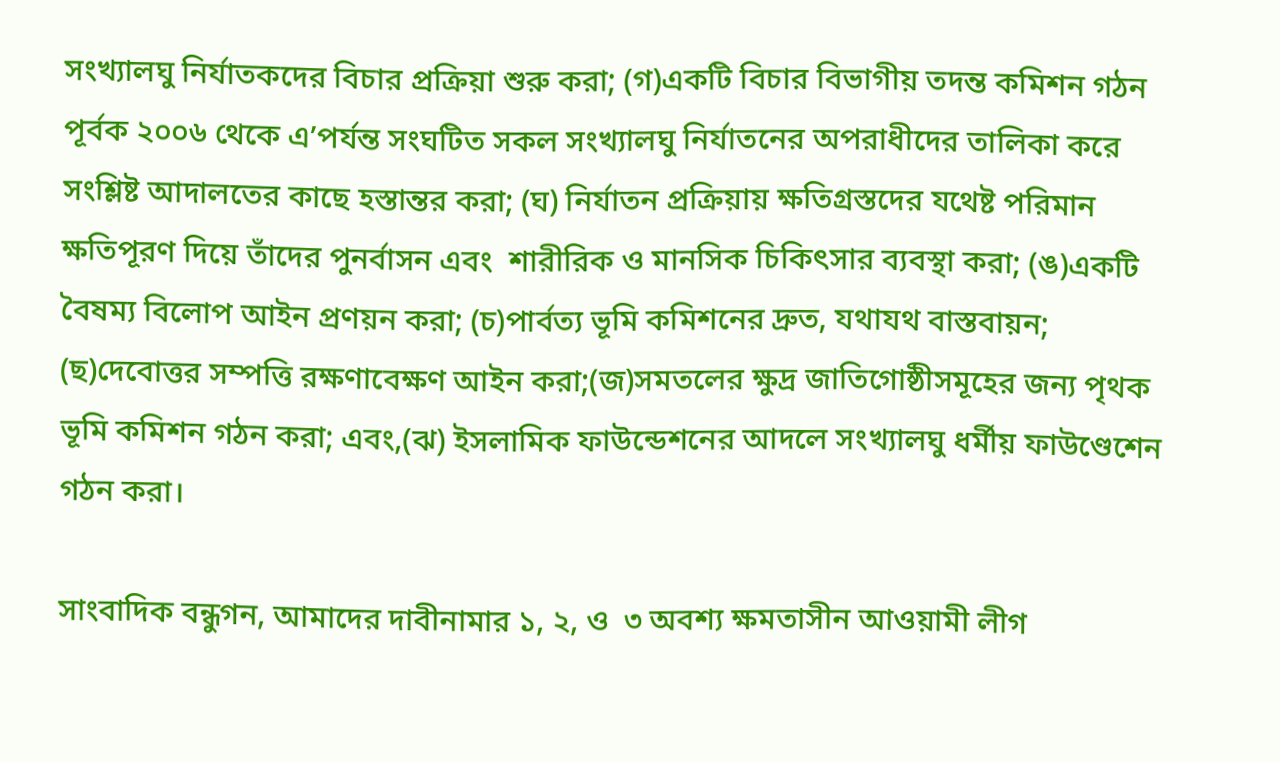সংখ্যালঘু নির্যাতকদের বিচার প্রক্রিয়া শুরু করা; (গ)একটি বিচার বিভাগীয় তদন্ত কমিশন গঠন পূর্বক ২০০৬ থেকে এ’পর্যন্ত সংঘটিত সকল সংখ্যালঘু নির্যাতনের অপরাধীদের তালিকা করে সংশ্লিষ্ট আদালতের কাছে হস্তান্তর করা; (ঘ) নির্যাতন প্রক্রিয়ায় ক্ষতিগ্রস্তদের যথেষ্ট পরিমান ক্ষতিপূরণ দিয়ে তাঁদের পুনর্বাসন এবং  শারীরিক ও মানসিক চিকিৎসার ব্যবস্থা করা; (ঙ)একটি বৈষম্য বিলোপ আইন প্রণয়ন করা; (চ)পার্বত্য ভূমি কমিশনের দ্রুত, যথাযথ বাস্তবায়ন; (ছ)দেবোত্তর সম্পত্তি রক্ষণাবেক্ষণ আইন করা;(জ)সমতলের ক্ষুদ্র জাতিগোষ্ঠীসমূহের জন্য পৃথক ভূমি কমিশন গঠন করা; এবং,(ঝ) ইসলামিক ফাউন্ডেশনের আদলে সংখ্যালঘু ধর্মীয় ফাউণ্ডেশেন গঠন করা।

সাংবাদিক বন্ধুগন, আমাদের দাবীনামার ১, ২, ও  ৩ অবশ্য ক্ষমতাসীন আওয়ামী লীগ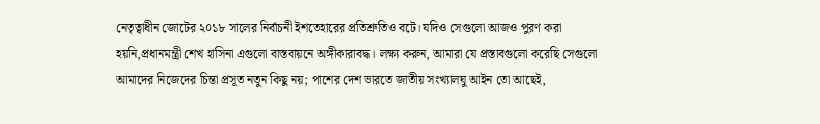নেতৃত্বাধীন জোটের ২০১৮ সালের নির্বাচনী ইশতেহারের প্রতিশ্রুতিও বটে। যদিও সেগুলো আজও পুরণ করা হয়নি,প্রধানমন্ত্রী শেখ হাসিনা এগুলো বাস্তবায়নে অঙ্গীকারাবদ্ধ। লক্ষ্য করুন, আমারা যে প্রস্তাবগুলো করেছি সেগুলো আমাদের নিজেদের চিন্তা প্রসূত নতুন কিছু নয়; পাশের দেশ ভারতে জাতীয় সংখ্যালঘু আইন তো আছেই,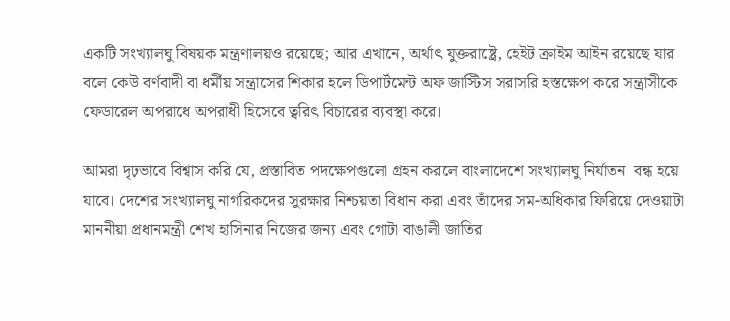একটি সংখ্যালঘু বিষয়ক মন্ত্রণালয়ও রয়েছে; আর এখানে, অর্থাৎ যুক্তরাষ্ট্রে, হেইট ক্রাইম আইন রয়েছে যার বলে কেউ বর্ণবাদী বা ধর্মীয় সন্ত্রাসের শিকার হলে ডিপার্টমেন্ট অফ জাস্টিস সরাসরি হস্তক্ষেপ করে সন্ত্রাসীকে ফেডারেল অপরাধে অপরাধী হিসেবে ত্বরিৎ বিচারের ব্যবস্থা করে।

আমরা দৃঢ়ভাবে বিশ্বাস করি যে, প্রস্তাবিত পদক্ষেপগুলো গ্রহন করলে বাংলাদেশে সংখ্যালঘু নির্যাতন  বন্ধ হয়ে যাবে। দেশের সংখ্যালঘু নাগরিকদের সুরক্ষার নিশ্চয়তা বিধান করা এবং তাঁদের সম-অধিকার ফিরিয়ে দেওয়াটা মাননীয়া প্রধানমন্ত্রী শেখ হাসিনার নিজের জন্য এবং গোটা বাঙালী জাতির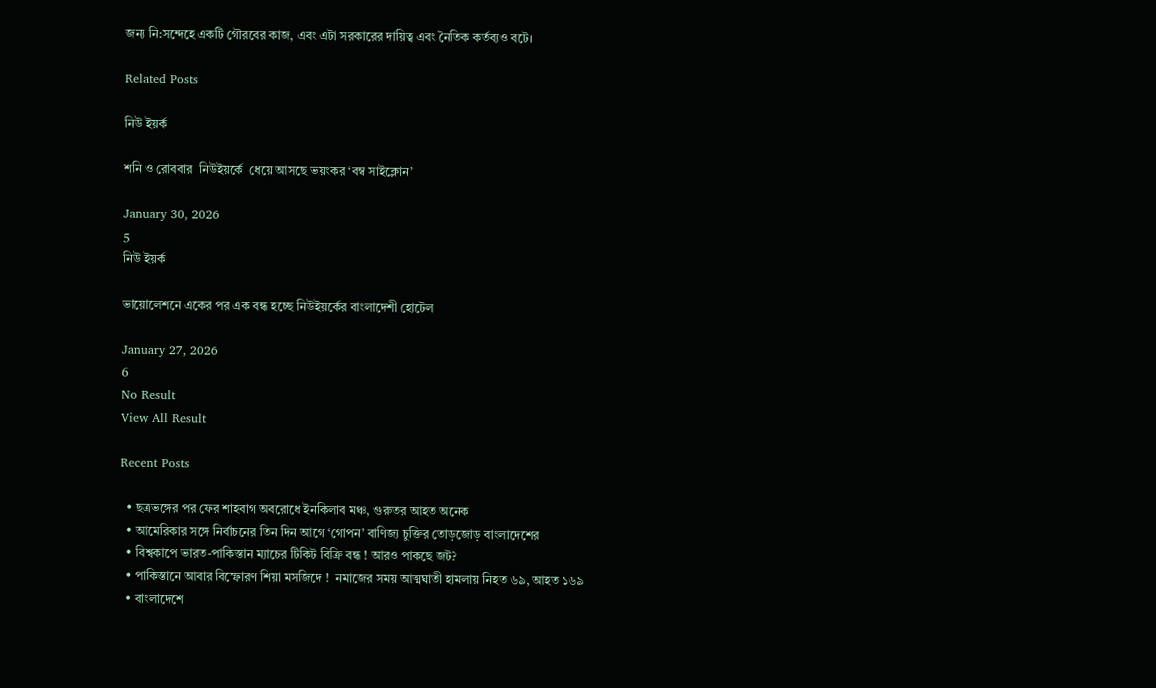জন্য নি:সন্দেহে একটি গৌরবের কাজ, এবং এটা সরকারের দায়িত্ব এবং নৈতিক কর্তব্যও বটে।

Related Posts

নিউ ইয়র্ক

শনি ও রোববার  নিউইয়র্কে  ধেয়ে আসছে ভয়ংকর ‘বম্ব সাইক্লোন’

January 30, 2026
5
নিউ ইয়র্ক

ভায়োলেশনে একের পর এক বন্ধ হচ্ছে নিউইয়র্কের বাংলাদেশী হোটেল

January 27, 2026
6
No Result
View All Result

Recent Posts

  • ছত্রভঙ্গের পর ফের শাহবাগ অবরোধে ইনকিলাব মঞ্চ, গুরুতর আহত অনেক
  • আমেরিকার সঙ্গে নির্বাচনের তিন দিন আগে ‘গোপন’ বাণিজ্য চুক্তির তোড়জোড় বাংলাদেশের
  • বিশ্বকাপে ভারত-পাকিস্তান ম্যাচের টিকিট বিক্রি বন্ধ ! আরও পাকছে জট?
  • পাকিস্তানে আবার বিস্ফোরণ শিয়া মসজিদে !  নমাজের সময় আত্মঘাতী হামলায় নিহত ৬৯, আহত ১৬৯
  • বাংলাদেশে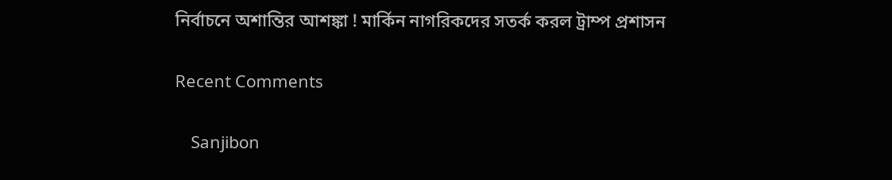নির্বাচনে অশান্তির আশঙ্কা ! মার্কিন নাগরিকদের সতর্ক করল ট্রাম্প প্রশাসন

Recent Comments

    Sanjibon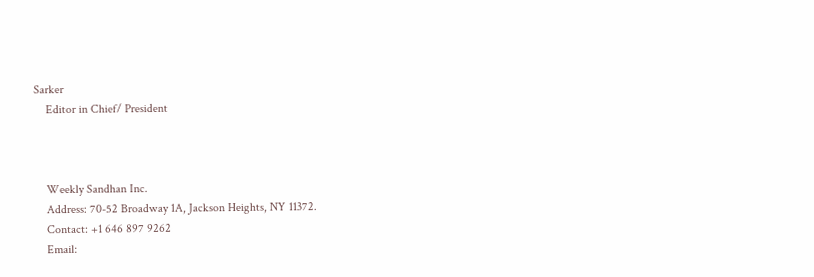Sarker
    Editor in Chief/ President



    Weekly Sandhan Inc.
    Address: 70-52 Broadway 1A, Jackson Heights, NY 11372.
    Contact: +1 646 897 9262
    Email: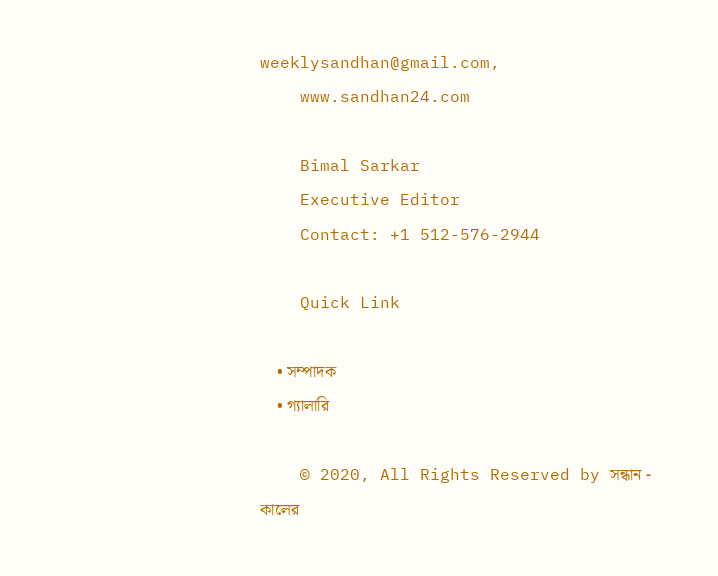weeklysandhan@gmail.com,
    www.sandhan24.com

    Bimal Sarkar
    Executive Editor
    Contact: +1 512-576-2944

    Quick Link

    • সম্পাদক
    • গ্যালারি

    © 2020, All Rights Reserved by সন্ধান - কালের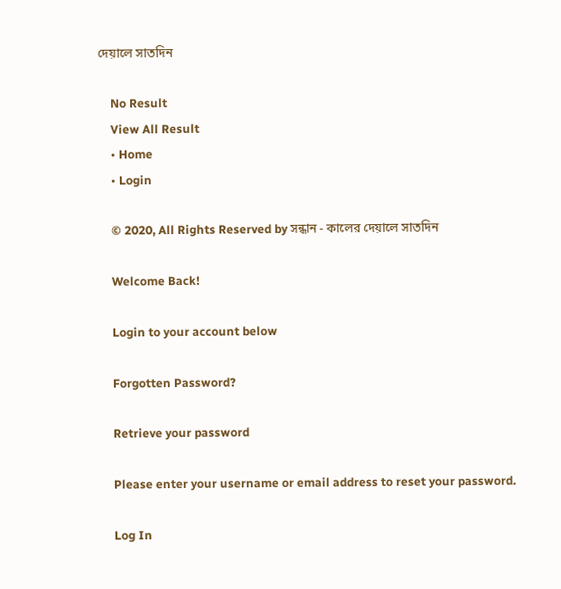দেয়ালে সাতদিন

    No Result
    View All Result
    • Home
    • Login

    © 2020, All Rights Reserved by সন্ধান - কালের দেয়ালে সাতদিন

    Welcome Back!

    Login to your account below

    Forgotten Password?

    Retrieve your password

    Please enter your username or email address to reset your password.

    Log In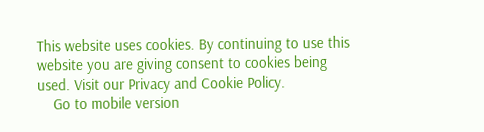This website uses cookies. By continuing to use this website you are giving consent to cookies being used. Visit our Privacy and Cookie Policy.
    Go to mobile version